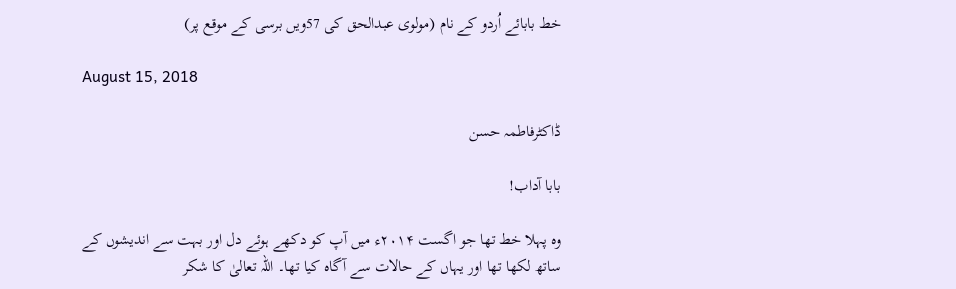خط بابائے اُردو کے نام (مولوی عبدالحق کی 57ویں برسی کے موقع پر)

August 15, 2018

ڈاکٹرفاطمہ حسن

بابا آداب!

وہ پہلا خط تھا جو اگست ۲۰۱۴ء میں آپ کو دکھے ہوئے دل اور بہت سے اندیشوں کے ساتھ لکھا تھا اور یہاں کے حالات سے آگاہ کیا تھا۔ اللہ تعالیٰ کا شکر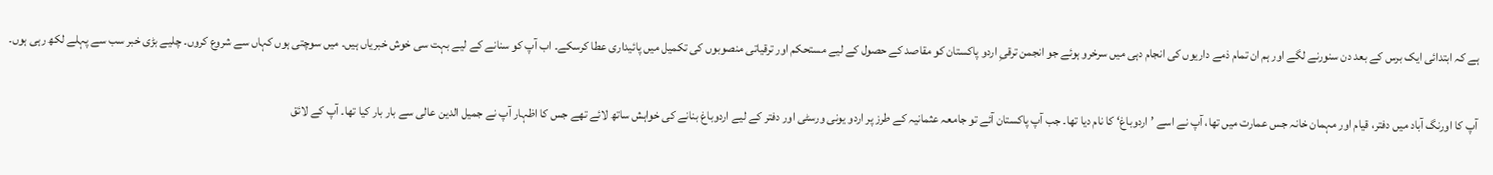ہے کہ ابتدائی ایک برس کے بعد دن سنورنے لگے اور ہم ان تمام ذمے داریوں کی انجام دہی میں سرخرو ہوئے جو انجمن ترقیِ اردو پاکستان کو مقاصد کے حصول کے لیے مستحکم اور ترقیاتی منصوبوں کی تکمیل میں پائیداری عطا کرسکے۔ اب آپ کو سنانے کے لیے بہت سی خوش خبریاں ہیں۔ میں سوچتی ہوں کہاں سے شروع کروں۔ چلیے بڑی خبر سب سے پہلے لکھ رہی ہوں۔

آپ کا اورنگ آباد میں دفتر، قیام اور مہمان خانہ جس عمارت میں تھا، آپ نے اسے ’اردوباغ‘ کا نام دیا تھا۔ جب آپ پاکستان آئے تو جامعہ عثمانیہ کے طرز پر اردو یونی ورسٹی اور دفتر کے لیے اردوباغ بنانے کی خواہش ساتھ لائے تھے جس کا اظہار آپ نے جمیل الدین عالی سے بار بار کیا تھا۔ آپ کے لائق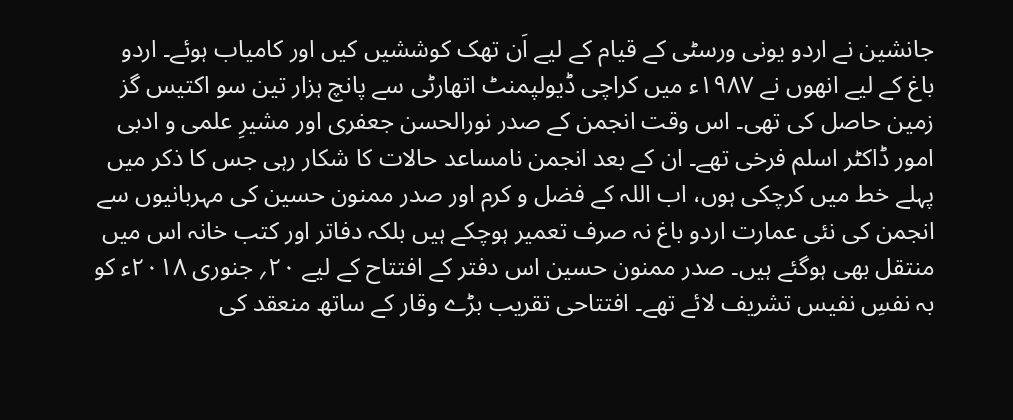جانشین نے اردو یونی ورسٹی کے قیام کے لیے اَن تھک کوششیں کیں اور کامیاب ہوئے۔ اردو باغ کے لیے انھوں نے ۱۹۸۷ء میں کراچی ڈیولپمنٹ اتھارٹی سے پانچ ہزار تین سو اکتیس گز زمین حاصل کی تھی۔ اس وقت انجمن کے صدر نورالحسن جعفری اور مشیرِ علمی و ادبی امور ڈاکٹر اسلم فرخی تھے۔ ان کے بعد انجمن نامساعد حالات کا شکار رہی جس کا ذکر میں پہلے خط میں کرچکی ہوں، اب اللہ کے فضل و کرم اور صدر ممنون حسین کی مہربانیوں سے انجمن کی نئی عمارت اردو باغ نہ صرف تعمیر ہوچکے ہیں بلکہ دفاتر اور کتب خانہ اس میں منتقل بھی ہوگئے ہیں۔ صدر ممنون حسین اس دفتر کے افتتاح کے لیے ۲۰؍ جنوری ۲۰۱۸ء کو بہ نفسِ نفیس تشریف لائے تھے۔ افتتاحی تقریب بڑے وقار کے ساتھ منعقد کی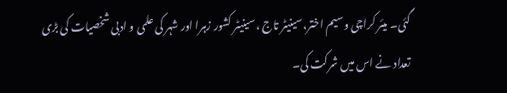گئی۔ میئر کراچی وسیم اختر،سینیٹر تاج ،سینیٹر کشور زہرا اور شہر کی علمی و ادبی شخصیات کی بڑی تعداد نے اس میں شرکت کی۔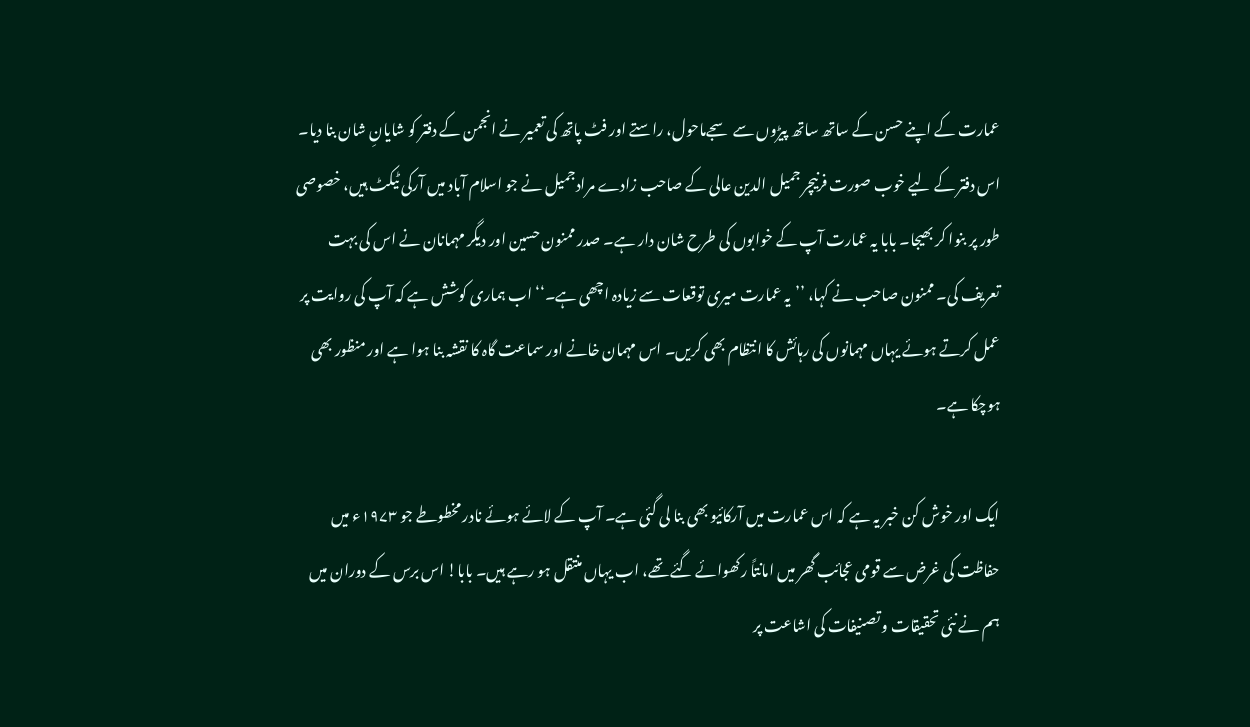عمارت کے اپنے حسن کے ساتھ ساتھ پیڑوں سے سجےماحول، راستے اور فٹ پاتھ کی تعمیر نے انجمن کے دفتر کو شایانِ شان بنا دیا۔ اس دفتر کے لیے خوب صورت فرنیچر جمیل الدین عالی کے صاحب زادے مرادجمیل نے جو اسلام آباد میں آرکی ٹیکٹ ہیں، خصوصی طور پر بنوا کر بھیجا۔ بابا یہ عمارت آپ کے خوابوں کی طرح شان دار ہے۔ صدر ممنون حسین اور دیگر مہمانان نے اس کی بہت تعریف کی۔ ممنون صاحب نے کہا، ’’یہ عمارت میری توقعات سے زیادہ اچھی ہے۔‘‘ اب ہماری کوشش ہے کہ آپ کی روایت پر عمل کرتے ہوئے یہاں مہمانوں کی رہائش کا انتظام بھی کریں۔ اس مہمان خانے اور سماعت گاہ کا نقشہ بنا ہوا ہے اور منظور بھی ہوچکا ہے۔

ایک اور خوش کن خبر یہ ہے کہ اس عمارت میں آرکائیو بھی بنا لی گئی ہے۔ آپ کے لائے ہوئے نادر مخطوطے جو ۱۹۷۳ء میں حفاظت کی غرض سے قومی عجائب گھر میں امانتاً رکھوائے گئے تھے، اب یہاں منتقل ہو رہے ہیں۔ بابا! اس برس کے دوران میں ہم نے نئی تحقیقات و تصنیفات کی اشاعت پر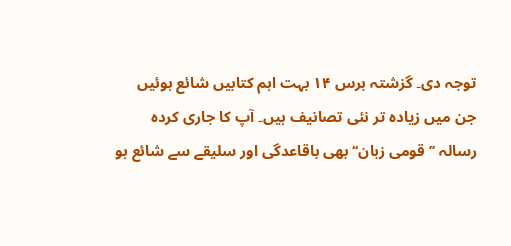توجہ دی۔ گزشتہ برس ۱۴ بہت اہم کتابیں شائع ہوئیں جن میں زیادہ تر نئی تصانیف ہیں۔ آپ کا جاری کردہ رسالہ ’’قومی زبان‘‘ بھی باقاعدگی اور سلیقے سے شائع ہو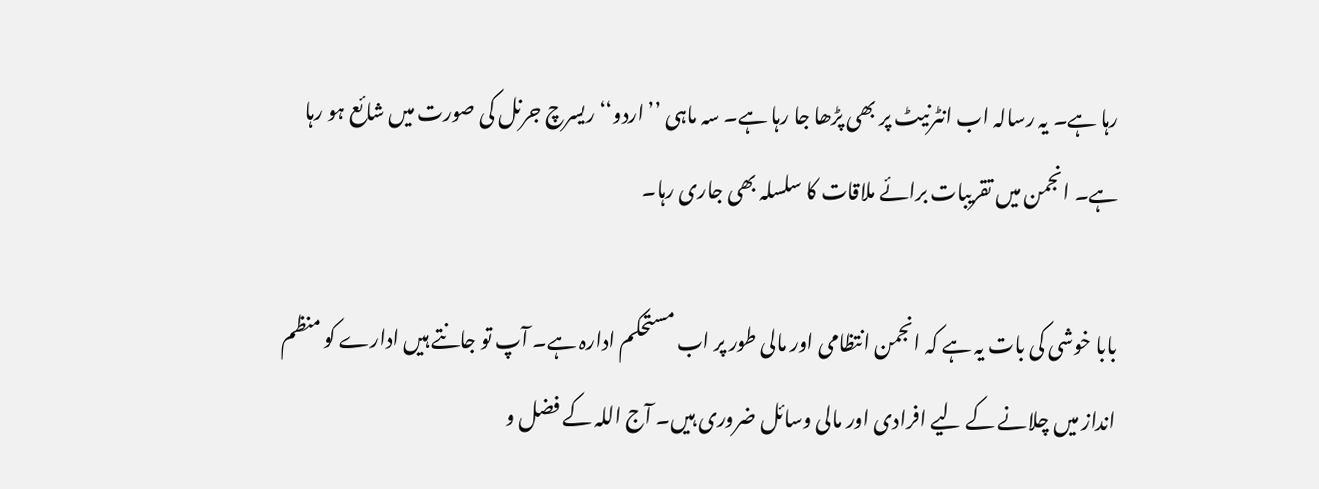رہا ہے۔ یہ رسالہ اب انٹرنیٹ پر بھی پڑھا جا رہا ہے۔ سہ ماہی ’’اردو‘‘ ریسرچ جرنل کی صورت میں شائع ہو رہا ہے۔ انجمن میں تقریبات برائے ملاقات کا سلسلہ بھی جاری رہا۔

بابا خوشی کی بات یہ ہے کہ انجمن انتظامی اور مالی طور پر اب مستحکم ادارہ ہے۔ آپ تو جانتے ہیں ادارے کو منظم انداز میں چلانے کے لیے افرادی اور مالی وسائل ضروری ہیں۔ آج اللہ کے فضل و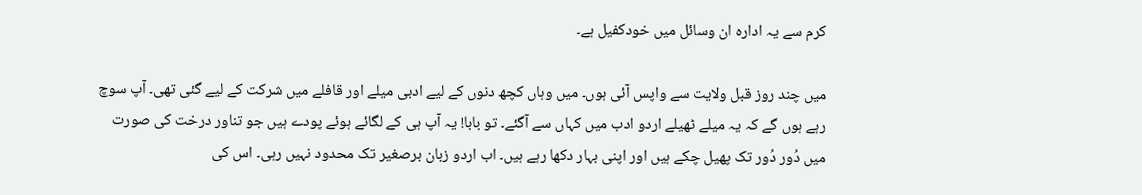کرم سے یہ ادارہ ان وسائل میں خودکفیل ہے۔

میں چند روز قبل ولایت سے واپس آئی ہوں۔ میں وہاں کچھ دنوں کے لیے ادبی میلے اور قافلے میں شرکت کے لیے گئی تھی۔ آپ سوچ رہے ہوں گے کہ یہ میلے ٹھیلے اردو ادب میں کہاں سے آگئے۔ تو بابا! یہ آپ ہی کے لگائے ہوئے پودے ہیں جو تناور درخت کی صورت میں دُور دُور تک پھیل چکے ہیں اور اپنی بہار دکھا رہے ہیں۔ اب اردو زبان برصغیر تک محدود نہیں رہی۔ اس کی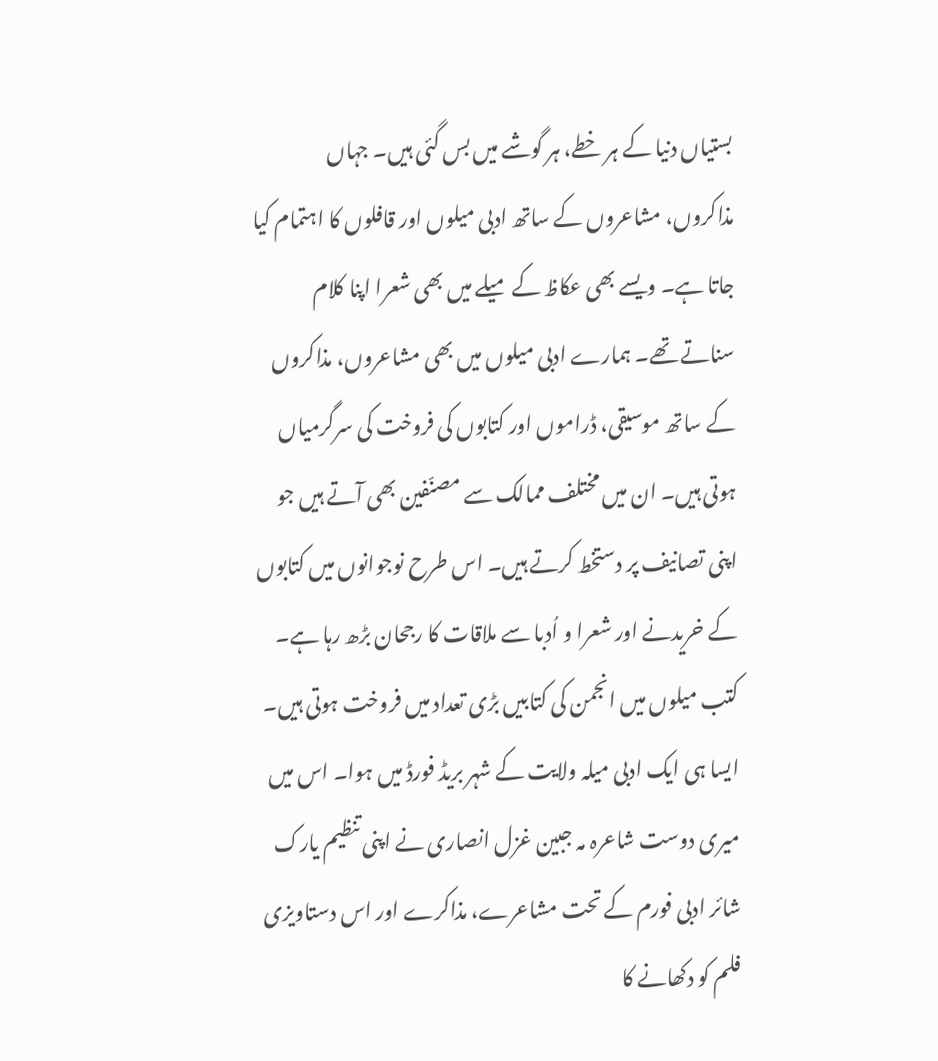بستیاں دنیا کے ہر خطے، ہر گوشے میں بس گئی ہیں۔ جہاں مذاکروں، مشاعروں کے ساتھ ادبی میلوں اور قافلوں کا اہتمام کیا جاتا ہے۔ ویسے بھی عکاظ کے میلے میں بھی شعرا اپنا کلام سناتے تھے۔ ہمارے ادبی میلوں میں بھی مشاعروں، مذاکروں کے ساتھ موسیقی، ڈراموں اور کتابوں کی فروخت کی سرگرمیاں ہوتی ہیں۔ ان میں مختلف ممالک سے مصنّفین بھی آتے ہیں جو اپنی تصانیف پر دستخط کرتے ہیں۔ اس طرح نوجوانوں میں کتابوں کے خریدنے اور شعرا و اُدبا سے ملاقات کا رجحان بڑھ رہا ہے۔ کتب میلوں میں انجمن کی کتابیں بڑی تعداد میں فروخت ہوتی ہیں۔ ایسا ہی ایک ادبی میلہ ولایت کے شہر بریڈ فورڈ میں ہوا۔ اس میں میری دوست شاعرہ مہ جبین غزل انصاری نے اپنی تنظیم یارک شائر ادبی فورم کے تحت مشاعرے، مذاکرے اور اس دستاویزی فلم کو دکھانے کا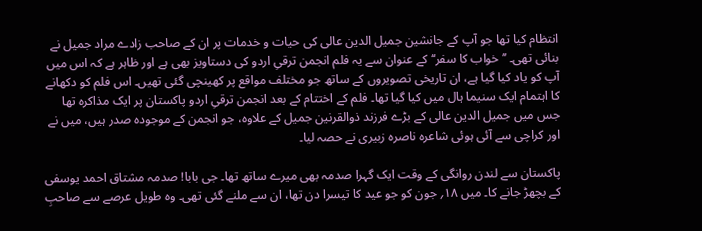انتظام کیا تھا جو آپ کے جانشین جمیل الدین عالی کی حیات و خدمات پر ان کے صاحب زادے مراد جمیل نے بنائی تھی۔ ’’خواب کا سفر‘‘ کے عنوان سے یہ فلم انجمن ترقیِ اردو کی دستاویز بھی ہے اور ظاہر ہے کہ اس میں آپ کو یاد کیا گیا ہے، ان تاریخی تصویروں کے ساتھ جو مختلف مواقع پر کھینچی گئی تھیں۔ اس فلم کو دکھانے کا اہتمام ایک سنیما ہال میں کیا گیا تھا۔ فلم کے اختتام کے بعد انجمن ترقیِ اردو پاکستان پر ایک مذاکرہ تھا جس میں جمیل الدین عالی کے بڑے فرزند ذوالقرنین جمیل کے علاوہ، جو انجمن کے موجودہ صدر ہیں، میں نے اور کراچی سے آئی ہوئی شاعرہ ناصرہ زبیری نے حصہ لیا۔

پاکستان سے لندن روانگی کے وقت ایک گہرا صدمہ بھی میرے ساتھ تھا۔ جی بابا! صدمہ مشتاق احمد یوسفی کے بچھڑ جانے کا۔ میں ۱۸؍ جون کو جو عید کا تیسرا دن تھا، ان سے ملنے گئی تھی۔ وہ طویل عرصے سے صاحبِ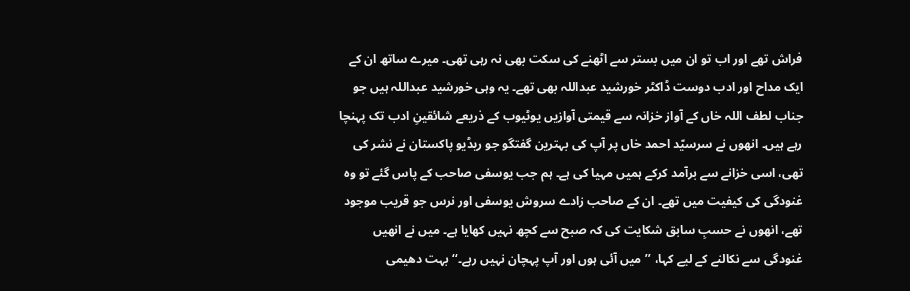فراش تھے اور اب تو ان میں بستر سے اٹھنے کی سکت بھی نہ رہی تھی۔ میرے ساتھ ان کے ایک مداح اور ادب دوست ڈاکٹر خورشید عبداللہ بھی تھے۔ یہ وہی خورشید عبداللہ ہیں جو جناب لطف اللہ خاں کے آواز خزانہ سے قیمتی آوازیں یوٹیوب کے ذریعے شائقینِ ادب تک پہنچا رہے ہیں۔ انھوں نے سرسیّد احمد خاں پر آپ کی بہترین گفتگو جو ریڈیو پاکستان نے نشر کی تھی، اسی خزانے سے برآمد کرکے ہمیں مہیا کی ہے۔ ہم جب یوسفی صاحب کے پاس گئے تو وہ غنودگی کی کیفیت میں تھے۔ ان کے صاحب زادے سروش یوسفی اور نرس جو قریب موجود تھے، انھوں نے حسبِ سابق شکایت کی کہ صبح سے کچھ نہیں کھایا ہے۔ میں نے انھیں غنودگی سے نکالنے کے لیے کہا، ’’میں آئی ہوں اور آپ پہچان نہیں رہے۔‘‘ بہت دھیمی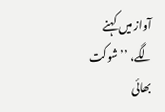آواز میں کہنے لگے، ’’شوکت بھائی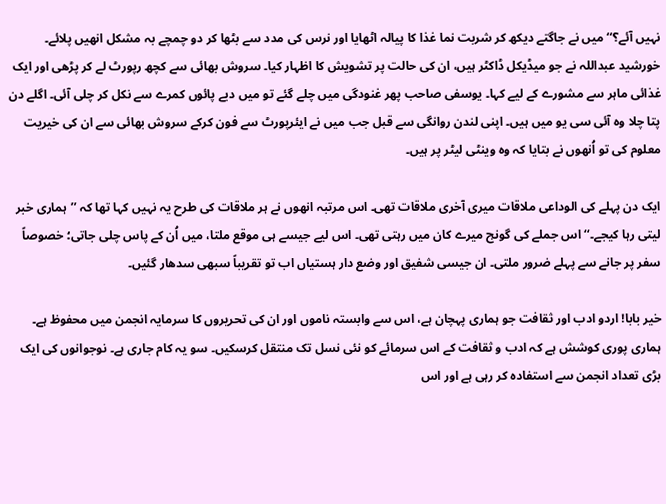نہیں آئے؟‘‘ میں نے جاگتے دیکھ کر شربت نما غذا کا پیالہ اٹھایا اور نرس کی مدد سے بٹھا کر دو چمچے بہ مشکل انھیں پلائے۔ خورشید عبداللہ نے جو میڈیکل ڈاکٹر ہیں، ان کی حالت پر تشویش کا اظہار کیا۔ سروش بھائی سے کچھ رپورٹ لے کر پڑھی اور ایک غذائی ماہر سے مشورے کے لیے کہا۔ یوسفی صاحب پھر غنودگی میں چلے گئے تو میں دبے پائوں کمرے سے نکل کر چلی آئی۔ اگلے دن پتا چلا وہ آئی سی یو میں ہیں۔ اپنی لندن روانگی سے قبل جب میں نے ایئرپورٹ سے فون کرکے سروش بھائی سے ان کی خیریت معلوم کی تو اُنھوں نے بتایا کہ وہ وینٹی لیٹر پر ہیں۔

ایک دن پہلے کی الوداعی ملاقات میری آخری ملاقات تھی۔ اس مرتبہ انھوں نے ہر ملاقات کی طرح یہ نہیں کہا تھا کہ ’’ہماری خبر لیتی رہا کیجے۔‘‘ اس جملے کی گونج میرے کان میں رہتی تھی۔ اس لیے جیسے ہی موقع ملتا، میں اُن کے پاس چلی جاتی؛ خصوصاً سفر پر جانے سے پہلے ضرور ملتی۔ ان جیسی شفیق اور وضع دار ہستیاں اب تو تقریباً سبھی سدھار گئیں۔

خیر بابا! اردو ادب اور ثقافت جو ہماری پہچان ہے، اس سے وابستہ ناموں اور ان کی تحریروں کا سرمایہ انجمن میں محفوظ ہے۔ ہماری پوری کوشش ہے کہ ادب و ثقافت کے اس سرمائے کو نئی نسل تک منتقل کرسکیں۔ سو یہ کام جاری ہے۔ نوجوانوں کی ایک بڑی تعداد انجمن سے استفادہ کر رہی ہے اور اس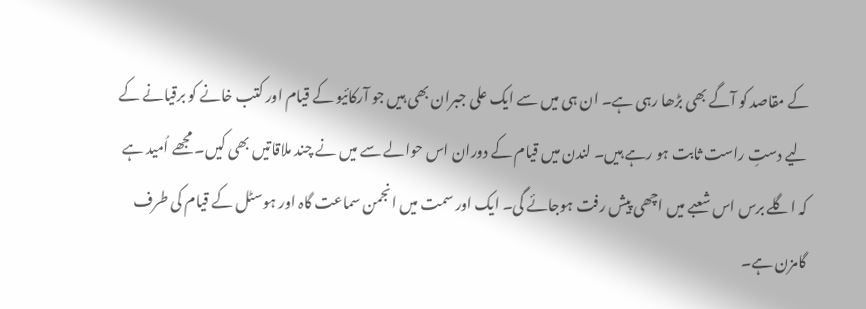کے مقاصد کو آگے بھی بڑھا رہی ہے۔ ان ہی میں سے ایک علی جبران بھی ہیں جو آرکائیو کے قیام اور کتب خانے کو برقیانے کے لیے دستِ راست ثابت ہو رہے ہیں۔ لندن میں قیام کے دوران اس حوالے سے میں نے چند ملاقاتیں بھی کیں۔ مجھے اُمید ہے کہ اگلے برس اس شعبے میں اچھی پیش رفت ہوجائے گی۔ ایک اور سمت میں انجمن سماعت گاہ اور ہوسٹل کے قیام کی طرف گامزن ہے۔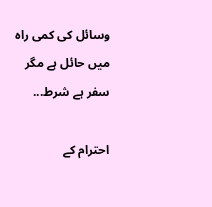وسائل کی کمی راہ میں حائل ہے مگر سفر ہے شرط...

احترام کے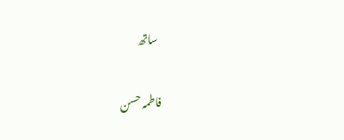ساتھ

فاطمہ حسن